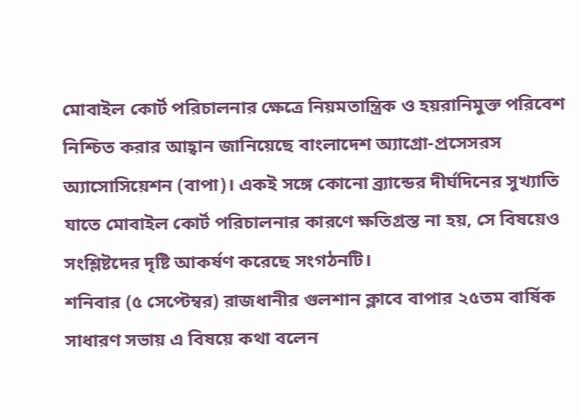মোবাইল কোর্ট পরিচালনার ক্ষেত্রে নিয়মতান্ত্রিক ও হয়রানিমুক্ত পরিবেশ নিশ্চিত করার আহ্বান জানিয়েছে বাংলাদেশ অ্যাগ্রো-প্রসেসরস অ্যাসোসিয়েশন (বাপা)। একই সঙ্গে কোনো ব্র্যান্ডের দীর্ঘদিনের সুখ্যাতি যাতে মোবাইল কোর্ট পরিচালনার কারণে ক্ষতিগ্রস্ত না হয়, সে বিষয়েও সংশ্লিষ্টদের দৃষ্টি আকর্ষণ করেছে সংগঠনটি।
শনিবার (৫ সেপ্টেম্বর) রাজধানীর গুলশান ক্লাবে বাপার ২৫তম বার্ষিক সাধারণ সভায় এ বিষয়ে কথা বলেন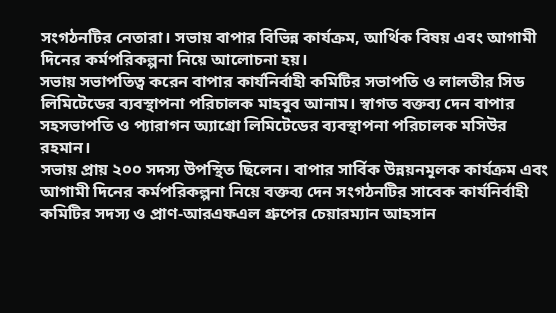সংগঠনটির নেতারা। সভায় বাপার বিভিন্ন কার্যক্রম, আর্থিক বিষয় এবং আগামী দিনের কর্মপরিকল্পনা নিয়ে আলোচনা হয়।
সভায় সভাপতিত্ব করেন বাপার কার্যনির্বাহী কমিটির সভাপতি ও লালতীর সিড লিমিটেডের ব্যবস্থাপনা পরিচালক মাহবুব আনাম। স্বাগত বক্তব্য দেন বাপার সহসভাপতি ও প্যারাগন অ্যাগ্রো লিমিটেডের ব্যবস্থাপনা পরিচালক মসিউর রহমান।
সভায় প্রায় ২০০ সদস্য উপস্থিত ছিলেন। বাপার সার্বিক উন্নয়নমূলক কার্যক্রম এবং আগামী দিনের কর্মপরিকল্পনা নিয়ে বক্তব্য দেন সংগঠনটির সাবেক কার্যনির্বাহী কমিটির সদস্য ও প্রাণ-আরএফএল গ্রুপের চেয়ারম্যান আহসান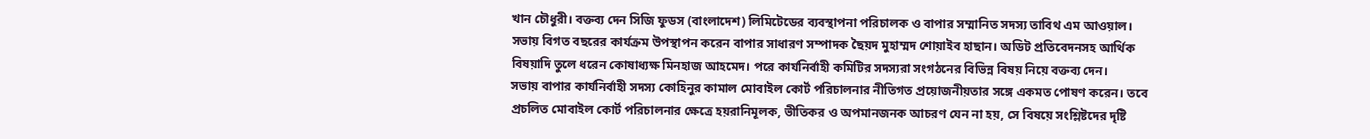খান চৌধুরী। বক্তব্য দেন সিজি ফুডস (বাংলাদেশ) লিমিটেডের ব্যবস্থাপনা পরিচালক ও বাপার সম্মানিত সদস্য তাবিথ এম আওয়াল।
সভায় বিগত বছরের কার্যক্রম উপস্থাপন করেন বাপার সাধারণ সম্পাদক ছৈয়দ মুহাম্মদ শোয়াইব হাছান। অডিট প্রতিবেদনসহ আর্থিক বিষয়াদি তুলে ধরেন কোষাধ্যক্ষ মিনহাজ আহমেদ। পরে কার্যনির্বাহী কমিটির সদস্যরা সংগঠনের বিভিন্ন বিষয় নিয়ে বক্তব্য দেন।
সভায় বাপার কার্যনির্বাহী সদস্য কোহিনুর কামাল মোবাইল কোর্ট পরিচালনার নীতিগত প্রয়োজনীয়তার সঙ্গে একমত পোষণ করেন। তবে প্রচলিত মোবাইল কোর্ট পরিচালনার ক্ষেত্রে হয়রানিমূলক, ভীতিকর ও অপমানজনক আচরণ যেন না হয়, সে বিষয়ে সংশ্লিষ্টদের দৃষ্টি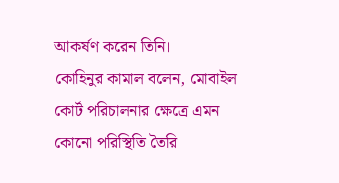আকর্ষণ করেন তিনি।
কোহিনুর কামাল বলেন, মোবাইল কোর্ট পরিচালনার ক্ষেত্রে এমন কোনো পরিস্থিতি তৈরি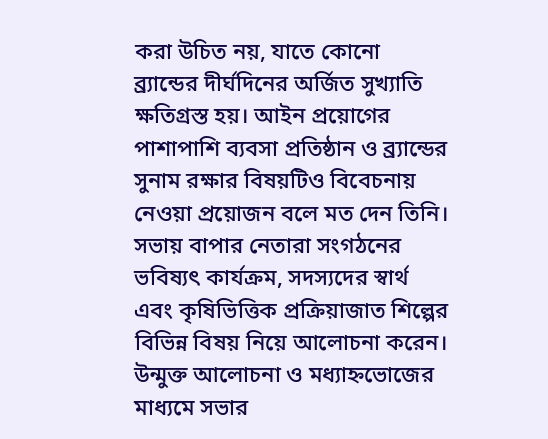করা উচিত নয়, যাতে কোনো ব্র্যান্ডের দীর্ঘদিনের অর্জিত সুখ্যাতি ক্ষতিগ্রস্ত হয়। আইন প্রয়োগের পাশাপাশি ব্যবসা প্রতিষ্ঠান ও ব্র্যান্ডের সুনাম রক্ষার বিষয়টিও বিবেচনায় নেওয়া প্রয়োজন বলে মত দেন তিনি।
সভায় বাপার নেতারা সংগঠনের ভবিষ্যৎ কার্যক্রম, সদস্যদের স্বার্থ এবং কৃষিভিত্তিক প্রক্রিয়াজাত শিল্পের বিভিন্ন বিষয় নিয়ে আলোচনা করেন। উন্মুক্ত আলোচনা ও মধ্যাহ্নভোজের মাধ্যমে সভার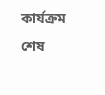কার্যক্রম শেষ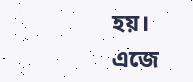হয়।
এজে